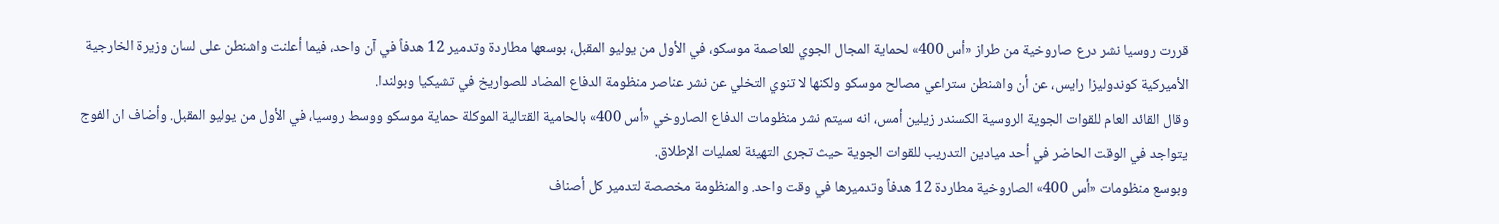قررت روسيا نشر درع صاروخية من طراز «أس 400» لحماية المجال الجوي للعاصمة موسكو، في الأول من يوليو المقبل، بوسعها مطاردة وتدمير 12 هدفاً في آن واحد، فيما أعلنت واشنطن على لسان وزيرة الخارجية الأميركية كوندوليزا رايس، عن أن واشنطن ستراعي مصالح موسكو ولكنها لا تنوي التخلي عن نشر عناصر منظومة الدفاع المضاد للصواريخ في تشيكيا وبولندا.
وقال القائد العام للقوات الجوية الروسية الكسندر زيلين أمس، انه سيتم نشر منظومات الدفاع الصاروخي «أس 400» بالحامية القتالية الموكلة حماية موسكو ووسط روسيا، في الأول من يوليو المقبل. وأضاف ان الفوج يتواجد في الوقت الحاضر في أحد ميادين التدريب للقوات الجوية حيث تجرى التهيئة لعمليات الإطلاق.
وبوسع منظومات «أس 400» الصاروخية مطاردة 12 هدفاً وتدميرها في وقت واحد. والمنظومة مخصصة لتدمير كل أصناف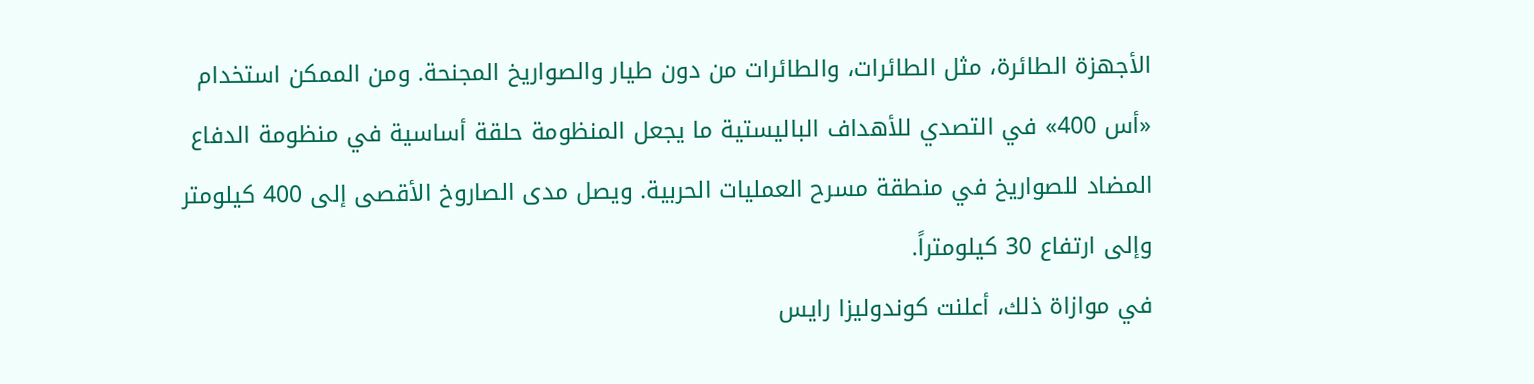الأجهزة الطائرة، مثل الطائرات، والطائرات من دون طيار والصواريخ المجنحة. ومن الممكن استخدام «أس 400» في التصدي للأهداف الباليستية ما يجعل المنظومة حلقة أساسية في منظومة الدفاع المضاد للصواريخ في منطقة مسرح العمليات الحربية. ويصل مدى الصاروخ الأقصى إلى 400 كيلومتر وإلى ارتفاع 30 كيلومتراً.
في موازاة ذلك، أعلنت كوندوليزا رايس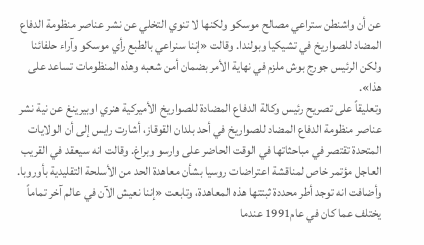عن أن واشنطن ستراعي مصالح موسكو ولكنها لا تنوي التخلي عن نشر عناصر منظومة الدفاع المضاد للصواريخ في تشيكيا وبولندا. وقالت «إننا سنراعي بالطبع رأي موسكو وآراء حلفائنا ولكن الرئيس جورج بوش ملزم في نهاية الأمر بضمان أمن شعبه وهذه المنظومات تساعد على هذا».
وتعليقاً على تصريح رئيس وكالة الدفاع المضادة للصواريخ الأميركية هنري اوبيرينغ عن نية نشر عناصر منظومة الدفاع المضاد للصواريخ في أحد بلدان القوقاز، أشارت رايس إلى أن الولايات المتحدة تقتصر في مباحثاتها في الوقت الحاضر على وارسو وبراغ. وقالت انه سيعقد في القريب العاجل مؤتمر خاص لمناقشة اعتراضات روسيا بشأن معاهدة الحد من الأسلحة التقليدية بأوروبا. وأضافت انه توجد أطر محددة ثبتتها هذه المعاهدة، وتابعت «إننا نعيش الآن في عالم آخر تماماً يختلف عما كان في عام1991 عندما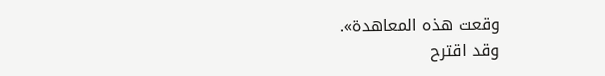وقعت هذه المعاهدة».
وقد اقترح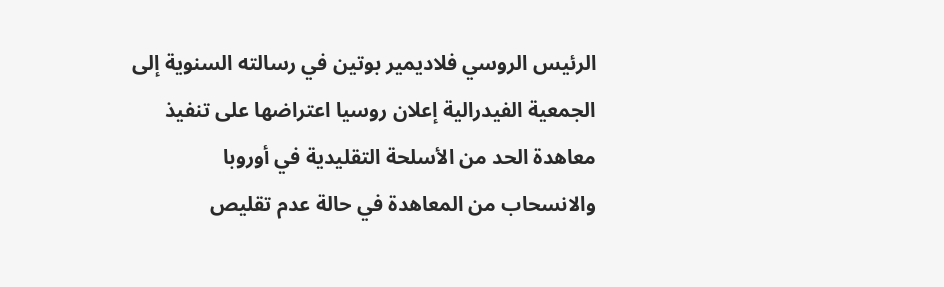الرئيس الروسي فلاديمير بوتين في رسالته السنوية إلى الجمعية الفيدرالية إعلان روسيا اعتراضها على تنفيذ معاهدة الحد من الأسلحة التقليدية في أوروبا والانسحاب من المعاهدة في حالة عدم تقليص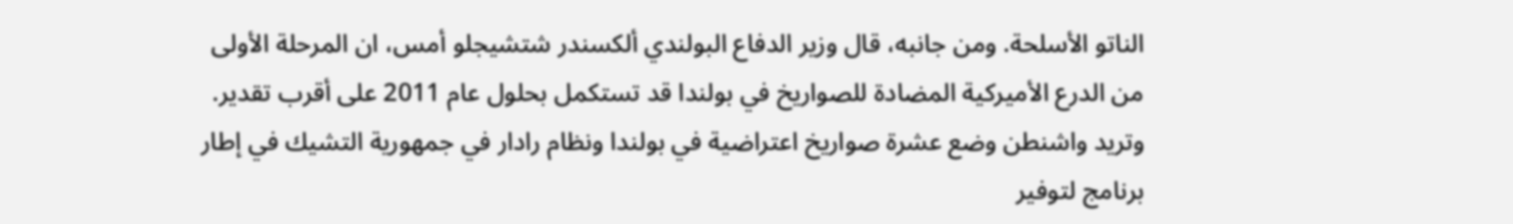الناتو الأسلحة. ومن جانبه، قال وزير الدفاع البولندي ألكسندر شتشيجلو أمس، ان المرحلة الأولى من الدرع الأميركية المضادة للصواريخ في بولندا قد تستكمل بحلول عام 2011 على أقرب تقدير. وتريد واشنطن وضع عشرة صواريخ اعتراضية في بولندا ونظام رادار في جمهورية التشيك في إطار برنامج لتوفير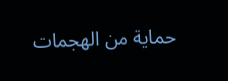حماية من الهجمات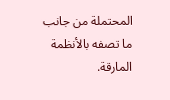المحتملة من جانب ما تصفه بالأنظمة المارقة.